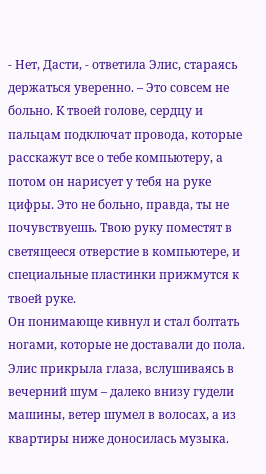- Нет, Дасти, - ответила Элис, стараясь держаться уверенно. – Это совсем не больно. К твоей голове, сердцу и пальцам подключат провода, которые расскажут все о тебе компьютеру, а потом он нарисует у тебя на руке цифры. Это не больно, правда, ты не почувствуешь. Твою руку поместят в светящееся отверстие в компьютере, и специальные пластинки прижмутся к твоей руке.
Он понимающе кивнул и стал болтать ногами, которые не доставали до пола. Элис прикрыла глаза, вслушиваясь в вечерний шум – далеко внизу гудели машины, ветер шумел в волосах, а из квартиры ниже доносилась музыка.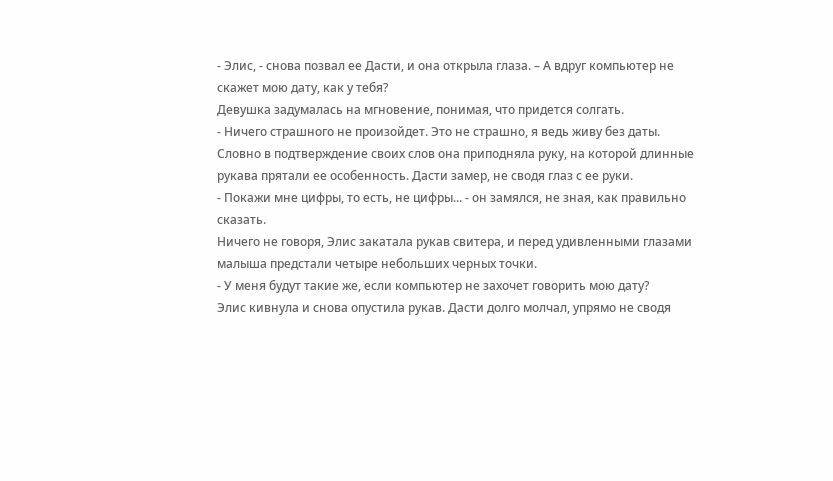- Элис, - снова позвал ее Дасти, и она открыла глаза. – А вдруг компьютер не скажет мою дату, как у тебя?
Девушка задумалась на мгновение, понимая, что придется солгать.
- Ничего страшного не произойдет. Это не страшно, я ведь живу без даты.
Словно в подтверждение своих слов она приподняла руку, на которой длинные рукава прятали ее особенность. Дасти замер, не сводя глаз с ее руки.
- Покажи мне цифры, то есть, не цифры... - он замялся, не зная, как правильно сказать.
Ничего не говоря, Элис закатала рукав свитера, и перед удивленными глазами малыша предстали четыре небольших черных точки.
- У меня будут такие же, если компьютер не захочет говорить мою дату?
Элис кивнула и снова опустила рукав. Дасти долго молчал, упрямо не сводя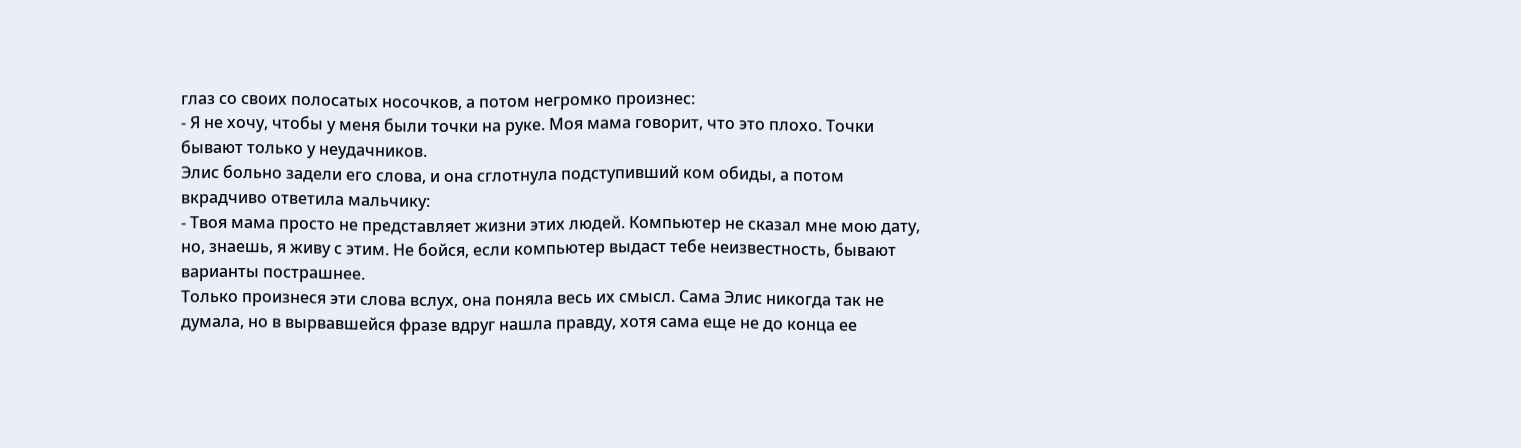глаз со своих полосатых носочков, а потом негромко произнес:
- Я не хочу, чтобы у меня были точки на руке. Моя мама говорит, что это плохо. Точки бывают только у неудачников.
Элис больно задели его слова, и она сглотнула подступивший ком обиды, а потом вкрадчиво ответила мальчику:
- Твоя мама просто не представляет жизни этих людей. Компьютер не сказал мне мою дату, но, знаешь, я живу с этим. Не бойся, если компьютер выдаст тебе неизвестность, бывают варианты пострашнее.
Только произнеся эти слова вслух, она поняла весь их смысл. Сама Элис никогда так не думала, но в вырвавшейся фразе вдруг нашла правду, хотя сама еще не до конца ее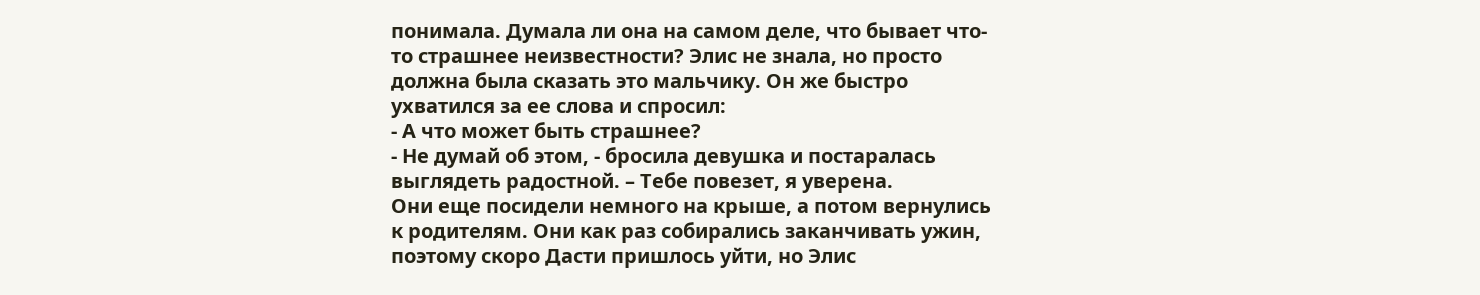понимала. Думала ли она на самом деле, что бывает что-то страшнее неизвестности? Элис не знала, но просто должна была сказать это мальчику. Он же быстро ухватился за ее слова и спросил:
- А что может быть страшнее?
- Не думай об этом, - бросила девушка и постаралась выглядеть радостной. – Тебе повезет, я уверена.
Они еще посидели немного на крыше, а потом вернулись к родителям. Они как раз собирались заканчивать ужин, поэтому скоро Дасти пришлось уйти, но Элис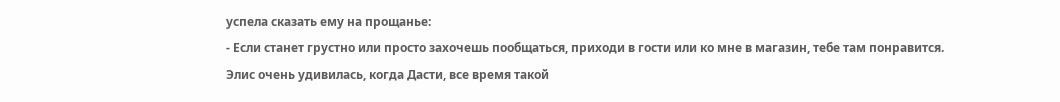успела сказать ему на прощанье:
- Если станет грустно или просто захочешь пообщаться, приходи в гости или ко мне в магазин, тебе там понравится.
Элис очень удивилась, когда Дасти, все время такой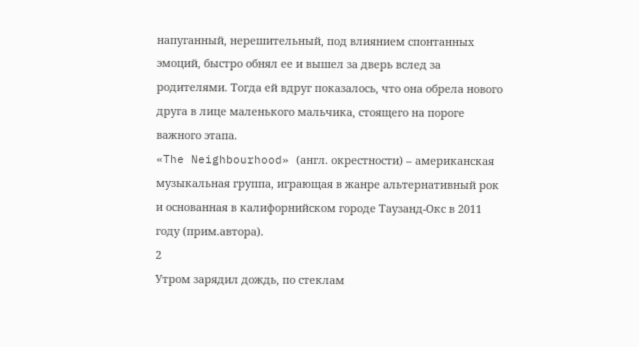напуганный, нерешительный, под влиянием спонтанных эмоций, быстро обнял ее и вышел за дверь вслед за родителями. Тогда ей вдруг показалось, что она обрела нового друга в лице маленького мальчика, стоящего на пороге важного этапа.
«The Neighbourhood» (англ. окрестности) – американская музыкальная группа, играющая в жанре альтернативный рок и основанная в калифорнийском городе Таузанд-Окс в 2011 году (прим.автора).
2
Утром зарядил дождь, по стеклам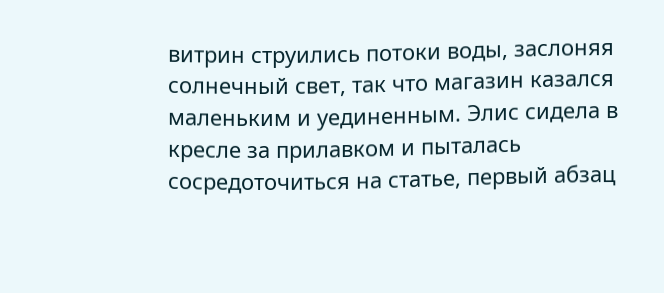витрин струились потоки воды, заслоняя солнечный свет, так что магазин казался маленьким и уединенным. Элис сидела в кресле за прилавком и пыталась сосредоточиться на статье, первый абзац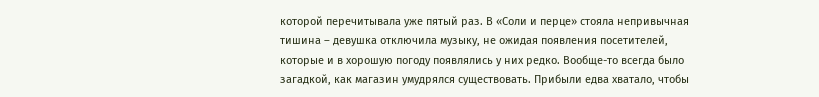которой перечитывала уже пятый раз. В «Соли и перце» стояла непривычная тишина – девушка отключила музыку, не ожидая появления посетителей, которые и в хорошую погоду появлялись у них редко. Вообще-то всегда было загадкой, как магазин умудрялся существовать. Прибыли едва хватало, чтобы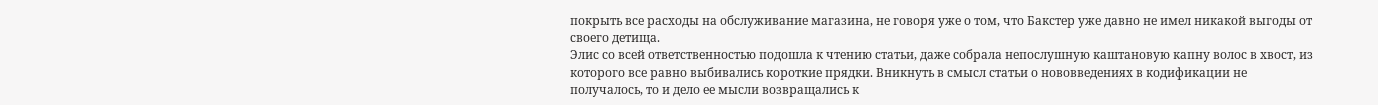покрыть все расходы на обслуживание магазина, не говоря уже о том, что Бакстер уже давно не имел никакой выгоды от своего детища.
Элис со всей ответственностью подошла к чтению статьи, даже собрала непослушную каштановую капну волос в хвост, из которого все равно выбивались короткие прядки. Вникнуть в смысл статьи о нововведениях в кодификации не получалось, то и дело ее мысли возвращались к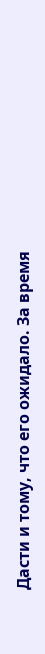Дасти и тому, что его ожидало. За время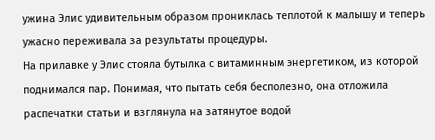ужина Элис удивительным образом прониклась теплотой к малышу и теперь ужасно переживала за результаты процедуры.
На прилавке у Элис стояла бутылка с витаминным энергетиком, из которой поднимался пар. Понимая, что пытать себя бесполезно, она отложила распечатки статьи и взглянула на затянутое водой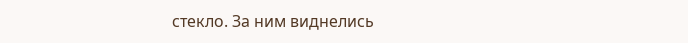стекло. За ним виднелись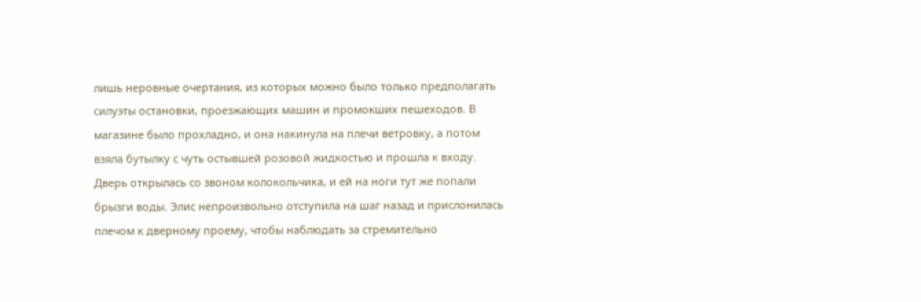лишь неровные очертания, из которых можно было только предполагать силуэты остановки, проезжающих машин и промокших пешеходов. В магазине было прохладно, и она накинула на плечи ветровку, а потом взяла бутылку с чуть остывшей розовой жидкостью и прошла к входу. Дверь открылась со звоном колокольчика, и ей на ноги тут же попали брызги воды. Элис непроизвольно отступила на шаг назад и прислонилась плечом к дверному проему, чтобы наблюдать за стремительно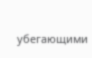убегающими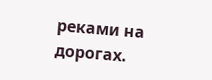реками на дорогах.